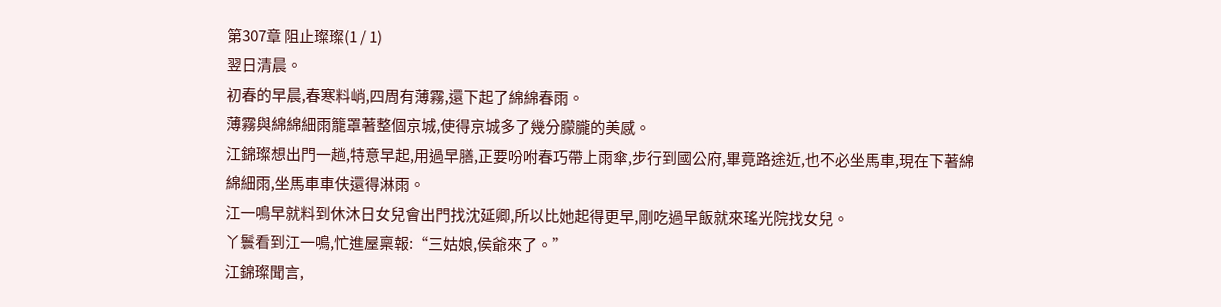第307章 阻止璨璨(1 / 1)
翌日清晨。
初春的早晨,春寒料峭,四周有薄霧,還下起了綿綿春雨。
薄霧與綿綿細雨籠罩著整個京城,使得京城多了幾分朦朧的美感。
江錦璨想出門一趟,特意早起,用過早膳,正要吩咐春巧帶上雨傘,步行到國公府,畢竟路途近,也不必坐馬車,現在下著綿綿細雨,坐馬車車伕還得淋雨。
江一鳴早就料到休沐日女兒會出門找沈延卿,所以比她起得更早,剛吃過早飯就來瑤光院找女兒。
丫鬟看到江一鳴,忙進屋稟報:“三姑娘,侯爺來了。”
江錦璨聞言,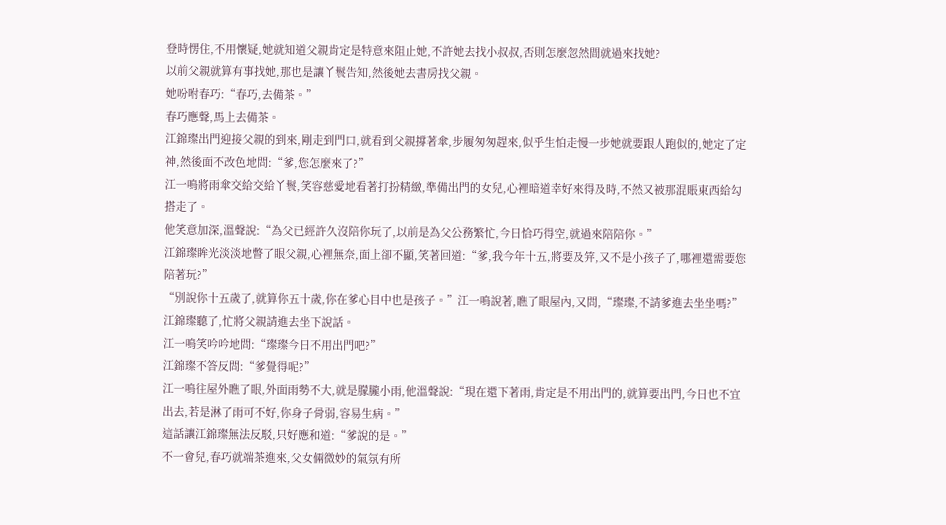登時愣住,不用懷疑,她就知道父親肯定是特意來阻止她,不許她去找小叔叔,否則怎麼忽然間就過來找她?
以前父親就算有事找她,那也是讓丫鬟告知,然後她去書房找父親。
她吩咐春巧:“春巧,去備茶。”
春巧應聲,馬上去備茶。
江錦璨出門迎接父親的到來,剛走到門口,就看到父親撐著傘,步履匆匆趕來,似乎生怕走慢一步她就要跟人跑似的,她定了定神,然後面不改色地問:“爹,您怎麼來了?”
江一鳴將雨傘交給交給丫鬟,笑容慈愛地看著打扮精緻,準備出門的女兒,心裡暗道幸好來得及時,不然又被那混賬東西給勾搭走了。
他笑意加深,溫聲說:“為父已經許久沒陪你玩了,以前是為父公務繁忙,今日恰巧得空,就過來陪陪你。”
江錦璨眸光淡淡地瞥了眼父親,心裡無奈,面上卻不顯,笑著回道:“爹,我今年十五,將要及笄,又不是小孩子了,哪裡還需要您陪著玩?”
“別說你十五歲了,就算你五十歲,你在爹心目中也是孩子。”江一鳴說著,瞧了眼屋內,又問,“璨璨,不請爹進去坐坐嗎?”
江錦璨聽了,忙將父親請進去坐下說話。
江一鳴笑吟吟地問:“璨璨今日不用出門吧?”
江錦璨不答反問:“爹覺得呢?”
江一鳴往屋外瞧了眼,外面雨勢不大,就是朦朧小雨,他溫聲說:“現在還下著雨,肯定是不用出門的,就算要出門,今日也不宜出去,若是淋了雨可不好,你身子骨弱,容易生病。”
這話讓江錦璨無法反駁,只好應和道:“爹說的是。”
不一會兒,春巧就端茶進來,父女倆微妙的氣氛有所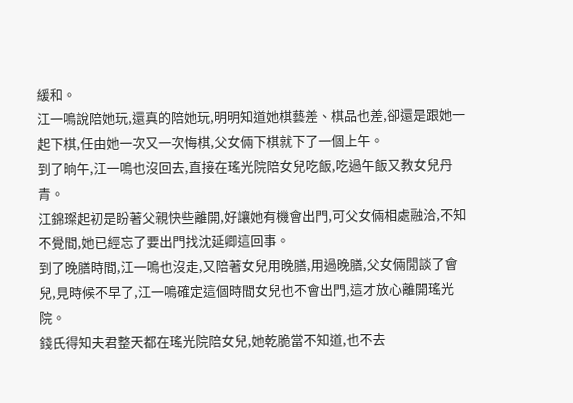緩和。
江一鳴說陪她玩,還真的陪她玩,明明知道她棋藝差、棋品也差,卻還是跟她一起下棋,任由她一次又一次悔棋,父女倆下棋就下了一個上午。
到了晌午,江一鳴也沒回去,直接在瑤光院陪女兒吃飯,吃過午飯又教女兒丹青。
江錦璨起初是盼著父親快些離開,好讓她有機會出門,可父女倆相處融洽,不知不覺間,她已經忘了要出門找沈延卿這回事。
到了晚膳時間,江一鳴也沒走,又陪著女兒用晚膳,用過晚膳,父女倆閒談了會兒,見時候不早了,江一鳴確定這個時間女兒也不會出門,這才放心離開瑤光院。
錢氏得知夫君整天都在瑤光院陪女兒,她乾脆當不知道,也不去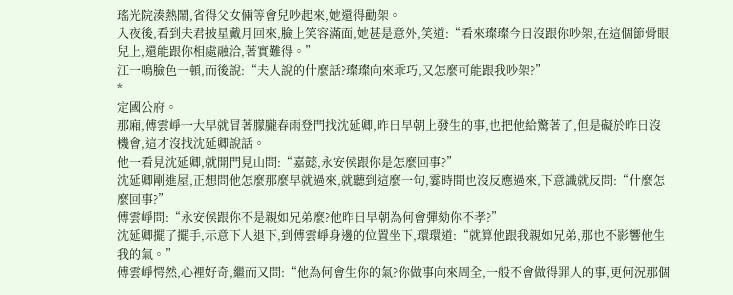瑤光院湊熱鬧,省得父女倆等會兒吵起來,她還得勸架。
入夜後,看到夫君披星戴月回來,臉上笑容滿面,她甚是意外,笑道:“看來璨璨今日沒跟你吵架,在這個節骨眼兒上,還能跟你相處融洽,著實難得。”
江一鳴臉色一頓,而後說:“夫人說的什麼話?璨璨向來乖巧,又怎麼可能跟我吵架?”
*
定國公府。
那廂,傅雲崢一大早就冒著朦朧春雨登門找沈延卿,昨日早朝上發生的事,也把他給驚著了,但是礙於昨日沒機會,這才沒找沈延卿說話。
他一看見沈延卿,就開門見山問:“嘉懿,永安侯跟你是怎麼回事?”
沈延卿剛進屋,正想問他怎麼那麼早就過來,就聽到這麼一句,霎時間也沒反應過來,下意識就反問:“什麼怎麼回事?”
傅雲崢問:“永安侯跟你不是親如兄弟麼?他昨日早朝為何會彈劾你不孝?”
沈延卿擺了擺手,示意下人退下,到傅雲崢身邊的位置坐下,環環道:“就算他跟我親如兄弟,那也不影響他生我的氣。”
傅雲崢愕然,心裡好奇,繼而又問:“他為何會生你的氣?你做事向來周全,一般不會做得罪人的事,更何況那個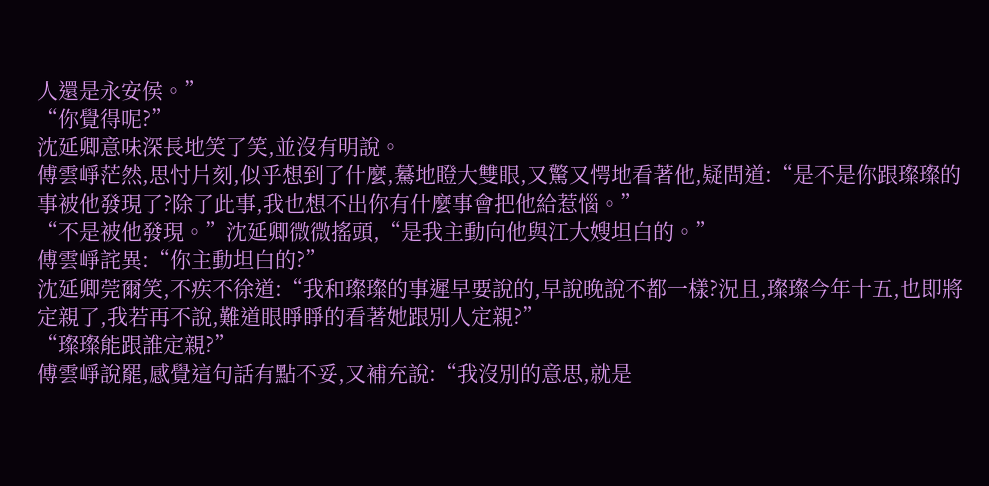人還是永安侯。”
“你覺得呢?”
沈延卿意味深長地笑了笑,並沒有明說。
傅雲崢茫然,思忖片刻,似乎想到了什麼,驀地瞪大雙眼,又驚又愕地看著他,疑問道:“是不是你跟璨璨的事被他發現了?除了此事,我也想不出你有什麼事會把他給惹惱。”
“不是被他發現。”沈延卿微微搖頭,“是我主動向他與江大嫂坦白的。”
傅雲崢詫異:“你主動坦白的?”
沈延卿莞爾笑,不疾不徐道:“我和璨璨的事遲早要說的,早說晚說不都一樣?況且,璨璨今年十五,也即將定親了,我若再不說,難道眼睜睜的看著她跟別人定親?”
“璨璨能跟誰定親?”
傅雲崢說罷,感覺這句話有點不妥,又補充說:“我沒別的意思,就是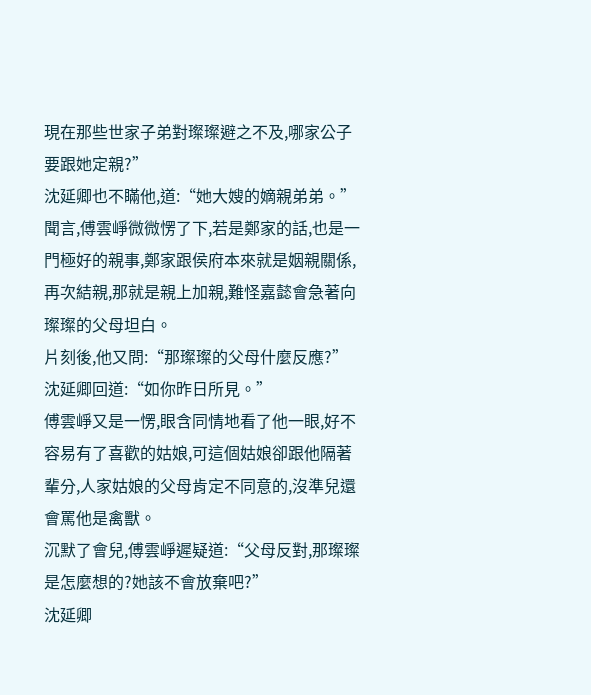現在那些世家子弟對璨璨避之不及,哪家公子要跟她定親?”
沈延卿也不瞞他,道:“她大嫂的嫡親弟弟。”
聞言,傅雲崢微微愣了下,若是鄭家的話,也是一門極好的親事,鄭家跟侯府本來就是姻親關係,再次結親,那就是親上加親,難怪嘉懿會急著向璨璨的父母坦白。
片刻後,他又問:“那璨璨的父母什麼反應?”
沈延卿回道:“如你昨日所見。”
傅雲崢又是一愣,眼含同情地看了他一眼,好不容易有了喜歡的姑娘,可這個姑娘卻跟他隔著輩分,人家姑娘的父母肯定不同意的,沒準兒還會罵他是禽獸。
沉默了會兒,傅雲崢遲疑道:“父母反對,那璨璨是怎麼想的?她該不會放棄吧?”
沈延卿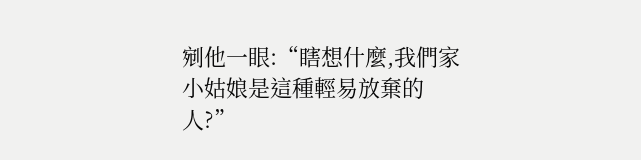剜他一眼:“瞎想什麼,我們家小姑娘是這種輕易放棄的人?”